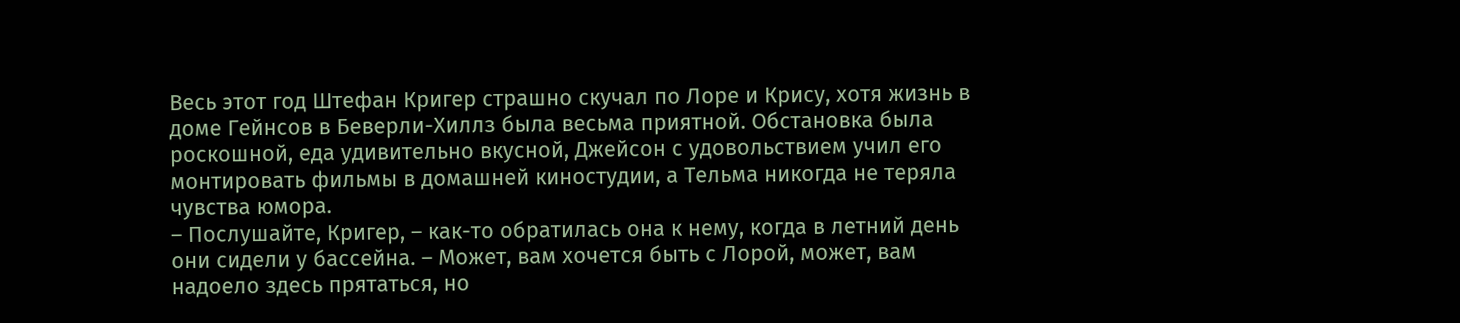Весь этот год Штефан Кригер страшно скучал по Лоре и Крису, хотя жизнь в доме Гейнсов в Беверли-Хиллз была весьма приятной. Обстановка была роскошной, еда удивительно вкусной, Джейсон с удовольствием учил его монтировать фильмы в домашней киностудии, а Тельма никогда не теряла чувства юмора.
– Послушайте, Кригер, – как-то обратилась она к нему, когда в летний день они сидели у бассейна. – Может, вам хочется быть с Лорой, может, вам надоело здесь прятаться, но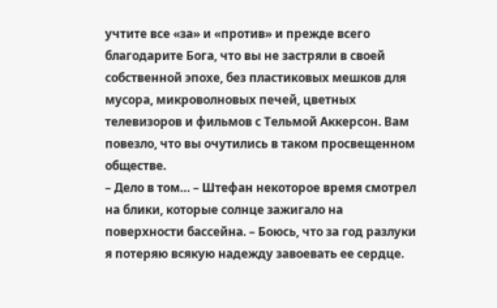учтите все «за» и «против» и прежде всего благодарите Бога, что вы не застряли в своей собственной эпохе, без пластиковых мешков для мусора, микроволновых печей, цветных телевизоров и фильмов с Тельмой Аккерсон. Вам повезло, что вы очутились в таком просвещенном обществе.
– Дело в том… – Штефан некоторое время смотрел на блики, которые солнце зажигало на поверхности бассейна. – Боюсь, что за год разлуки я потеряю всякую надежду завоевать ее сердце.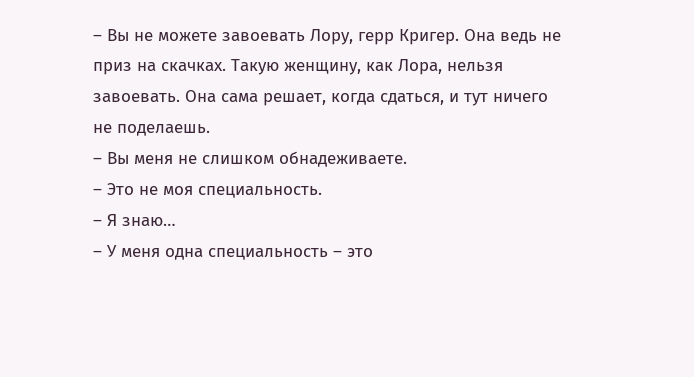– Вы не можете завоевать Лору, герр Кригер. Она ведь не приз на скачках. Такую женщину, как Лора, нельзя завоевать. Она сама решает, когда сдаться, и тут ничего не поделаешь.
– Вы меня не слишком обнадеживаете.
– Это не моя специальность.
– Я знаю…
– У меня одна специальность – это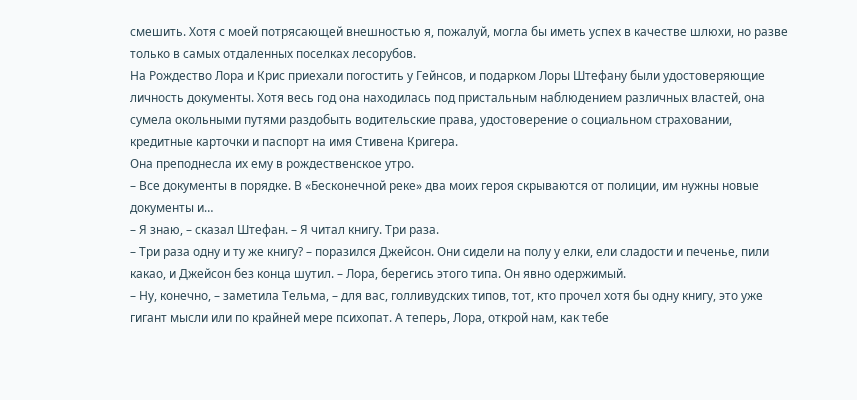смешить. Хотя с моей потрясающей внешностью я, пожалуй, могла бы иметь успех в качестве шлюхи, но разве только в самых отдаленных поселках лесорубов.
На Рождество Лора и Крис приехали погостить у Гейнсов, и подарком Лоры Штефану были удостоверяющие личность документы. Хотя весь год она находилась под пристальным наблюдением различных властей, она сумела окольными путями раздобыть водительские права, удостоверение о социальном страховании, кредитные карточки и паспорт на имя Стивена Кригера.
Она преподнесла их ему в рождественское утро.
– Все документы в порядке. В «Бесконечной реке» два моих героя скрываются от полиции, им нужны новые документы и…
– Я знаю, – сказал Штефан. – Я читал книгу. Три раза.
– Три раза одну и ту же книгу? – поразился Джейсон. Они сидели на полу у елки, ели сладости и печенье, пили какао, и Джейсон без конца шутил. – Лора, берегись этого типа. Он явно одержимый.
– Ну, конечно, – заметила Тельма, – для вас, голливудских типов, тот, кто прочел хотя бы одну книгу, это уже гигант мысли или по крайней мере психопат. А теперь, Лора, открой нам, как тебе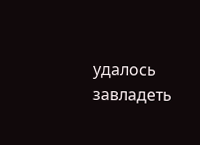удалось завладеть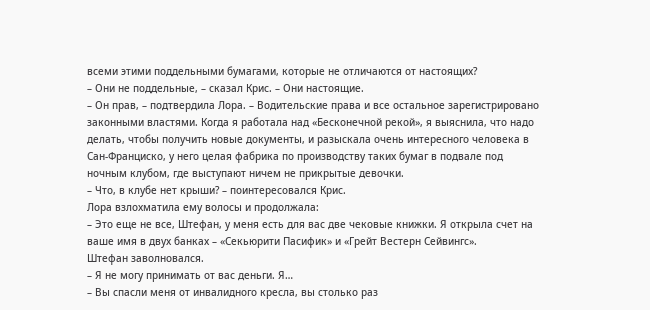всеми этими поддельными бумагами, которые не отличаются от настоящих?
– Они не поддельные, – сказал Крис. – Они настоящие.
– Он прав, – подтвердила Лора. – Водительские права и все остальное зарегистрировано законными властями. Когда я работала над «Бесконечной рекой», я выяснила, что надо делать, чтобы получить новые документы, и разыскала очень интересного человека в Сан-Франциско, у него целая фабрика по производству таких бумаг в подвале под ночным клубом, где выступают ничем не прикрытые девочки.
– Что, в клубе нет крыши? – поинтересовался Крис.
Лора взлохматила ему волосы и продолжала:
– Это еще не все, Штефан, у меня есть для вас две чековые книжки. Я открыла счет на ваше имя в двух банках – «Секьюрити Пасифик» и «Грейт Вестерн Сейвингс».
Штефан заволновался.
– Я не могу принимать от вас деньги. Я…
– Вы спасли меня от инвалидного кресла, вы столько раз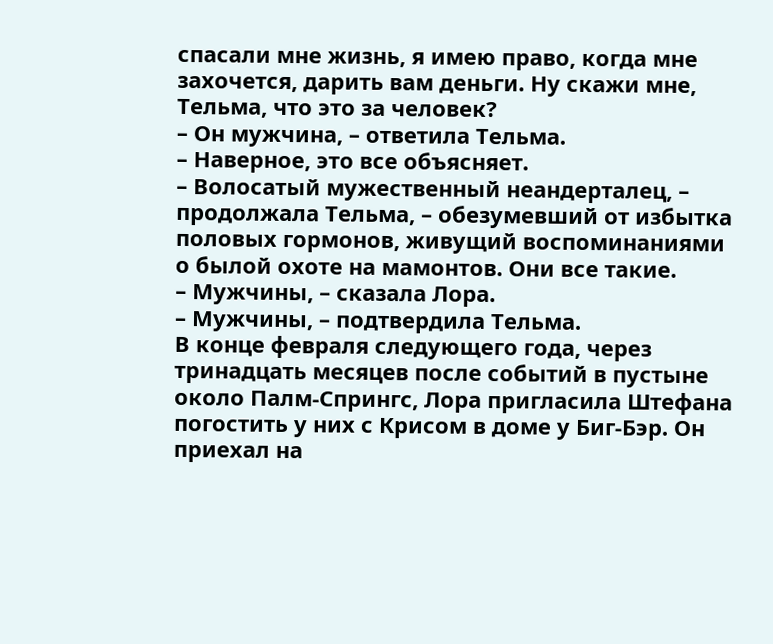спасали мне жизнь, я имею право, когда мне захочется, дарить вам деньги. Ну скажи мне, Тельма, что это за человек?
– Он мужчина, – ответила Тельма.
– Наверное, это все объясняет.
– Волосатый мужественный неандерталец, – продолжала Тельма, – обезумевший от избытка половых гормонов, живущий воспоминаниями о былой охоте на мамонтов. Они все такие.
– Мужчины, – сказала Лора.
– Мужчины, – подтвердила Тельма.
В конце февраля следующего года, через тринадцать месяцев после событий в пустыне около Палм-Спрингс, Лора пригласила Штефана погостить у них с Крисом в доме у Биг-Бэр. Он приехал на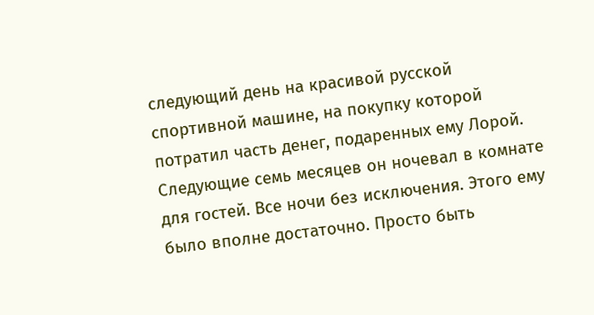следующий день на красивой русской спортивной машине, на покупку которой потратил часть денег, подаренных ему Лорой.
Следующие семь месяцев он ночевал в комнате для гостей. Все ночи без исключения. Этого ему было вполне достаточно. Просто быть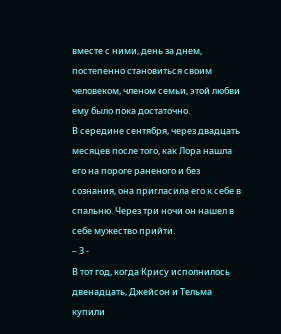вместе с ними, день за днем, постепенно становиться своим человеком, членом семьи, этой любви ему было пока достаточно.
В середине сентября, через двадцать месяцев после того, как Лора нашла его на пороге раненого и без сознания, она пригласила его к себе в спальню. Через три ночи он нашел в себе мужество прийти.
– 3 -
В тот год, когда Крису исполнилось двенадцать, Джейсон и Тельма купили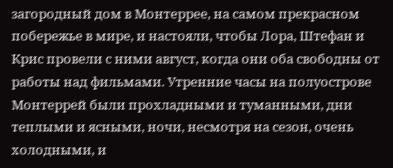загородный дом в Монтеррее, на самом прекрасном побережье в мире, и настояли, чтобы Лора, Штефан и Крис провели с ними август, когда они оба свободны от работы над фильмами. Утренние часы на полуострове Монтеррей были прохладными и туманными, дни теплыми и ясными, ночи, несмотря на сезон, очень холодными, и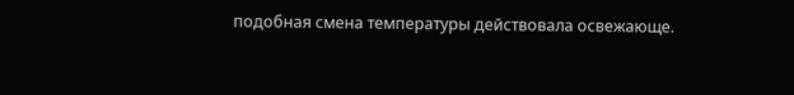подобная смена температуры действовала освежающе.